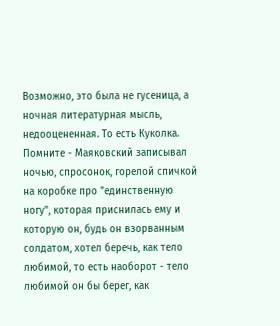Возможно, это была не гусеница, а ночная литературная мысль, недооцененная. То есть Куколка. Помните - Маяковский записывал ночью, спросонок, горелой спичкой на коробке про "единственную ногу", которая приснилась ему и которую он, будь он взорванным солдатом, хотел беречь, как тело любимой, то есть наоборот - тело любимой он бы берег, как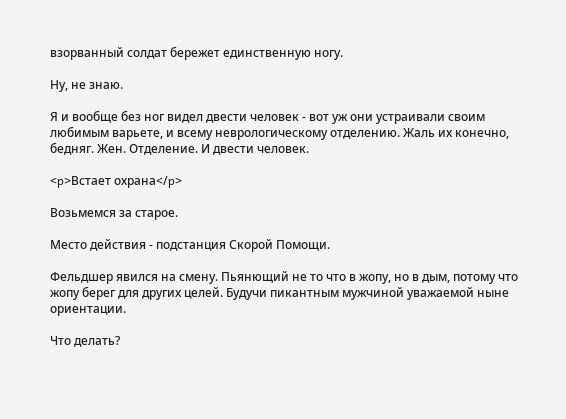взорванный солдат бережет единственную ногу.

Ну, не знаю.

Я и вообще без ног видел двести человек - вот уж они устраивали своим любимым варьете, и всему неврологическому отделению. Жаль их конечно, бедняг. Жен. Отделение. И двести человек.

<p>Встает охрана</p>

Возьмемся за старое.

Место действия - подстанция Скорой Помощи.

Фельдшер явился на смену. Пьянющий не то что в жопу, но в дым, потому что жопу берег для других целей. Будучи пикантным мужчиной уважаемой ныне ориентации.

Что делать?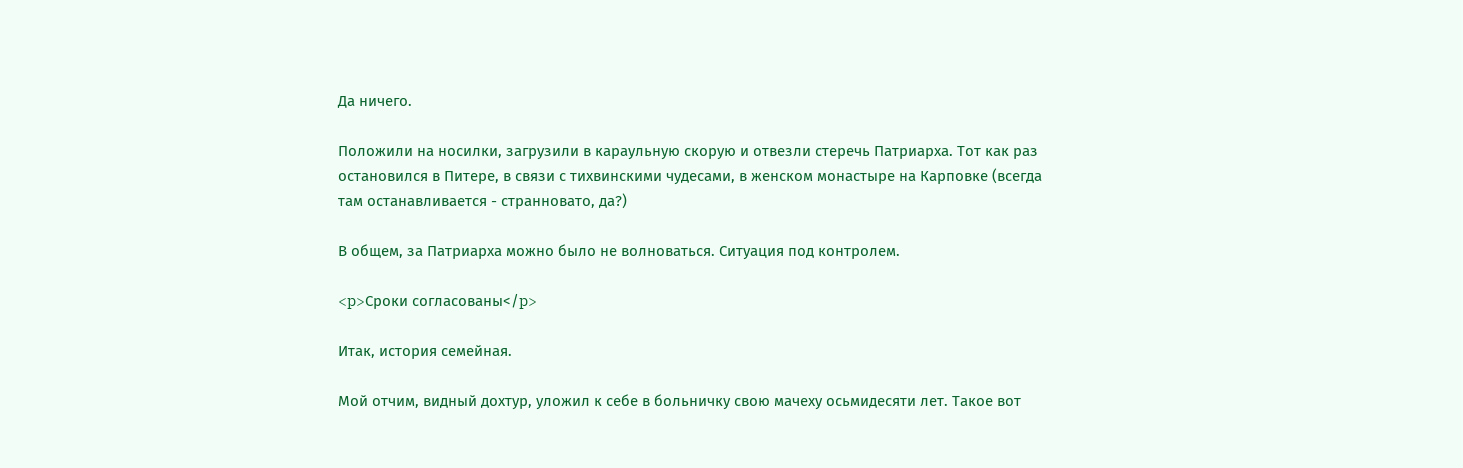Да ничего.

Положили на носилки, загрузили в караульную скорую и отвезли стеречь Патриарха. Тот как раз остановился в Питере, в связи с тихвинскими чудесами, в женском монастыре на Карповке (всегда там останавливается - странновато, да?)

В общем, за Патриарха можно было не волноваться. Ситуация под контролем.

<p>Сроки согласованы</p>

Итак, история семейная.

Мой отчим, видный дохтур, уложил к себе в больничку свою мачеху осьмидесяти лет. Такое вот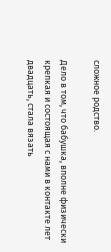сложное родство.

Дело в том, что бабушка, вполне физически крепкая и состоящая с нами в контакте лет двадцать, стала вязать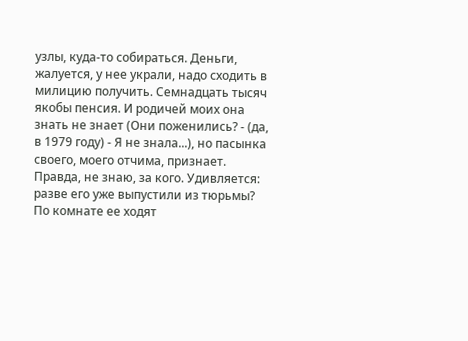узлы, куда-то собираться. Деньги, жалуется, у нее украли, надо сходить в милицию получить. Семнадцать тысяч якобы пенсия. И родичей моих она знать не знает (Они поженились? - (да, в 1979 году) - Я не знала...), но пасынка своего, моего отчима, признает. Правда, не знаю, за кого. Удивляется: разве его уже выпустили из тюрьмы? По комнате ее ходят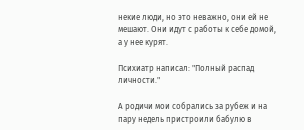некие люди, но это неважно, они ей не мешают. Они идут с работы к себе домой, а у нее курят.

Психиатр написал: "Полный распад личности."

А родичи мои собрались за рубеж и на пару недель пристроили бабулю в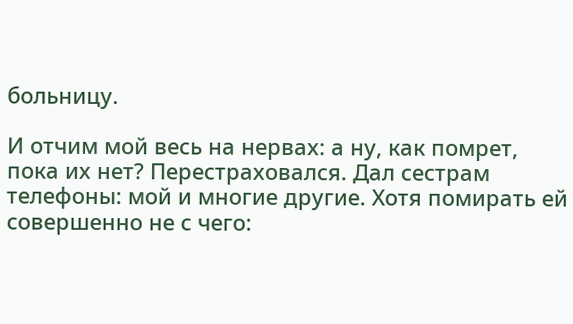больницу.

И отчим мой весь на нервах: а ну, как помрет, пока их нет? Перестраховался. Дал сестрам телефоны: мой и многие другие. Хотя помирать ей совершенно не с чего: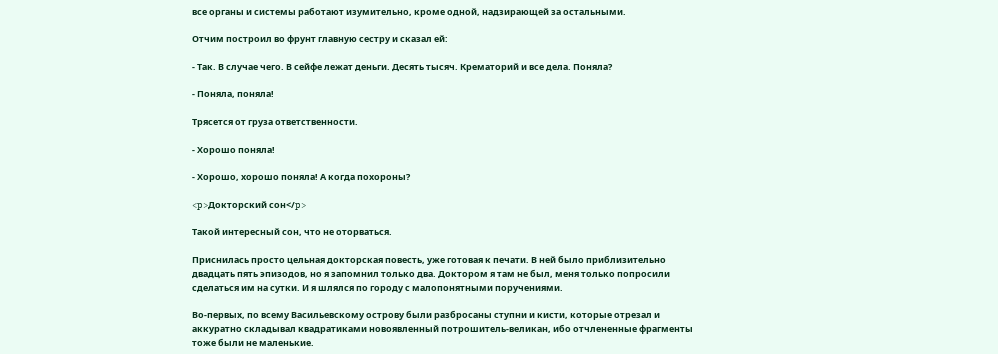все органы и системы работают изумительно, кроме одной, надзирающей за остальными.

Отчим построил во фрунт главную сестру и сказал ей:

- Так. В случае чего. В сейфе лежат деньги. Десять тысяч. Крематорий и все дела. Поняла?

- Поняла, поняла!

Трясется от груза ответственности.

- Хорошо поняла!

- Хорошо, хорошо поняла! А когда похороны?

<p>Докторский сон</p>

Такой интересный сон, что не оторваться.

Приснилась просто цельная докторская повесть, уже готовая к печати. В ней было приблизительно двадцать пять эпизодов, но я запомнил только два. Доктором я там не был, меня только попросили сделаться им на сутки. И я шлялся по городу с малопонятными поручениями.

Во-первых, по всему Васильевскому острову были разбросаны ступни и кисти, которые отрезал и аккуратно складывал квадратиками новоявленный потрошитель-великан, ибо отчлененные фрагменты тоже были не маленькие.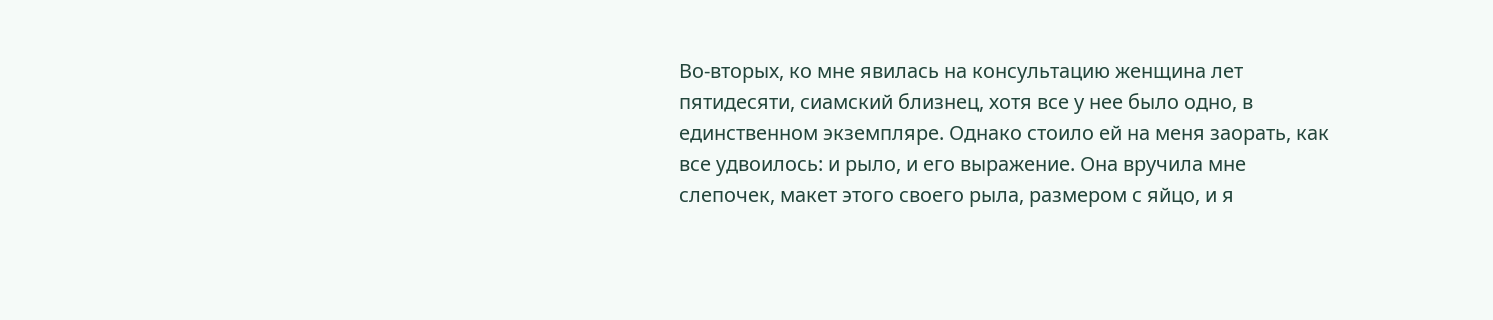Во-вторых, ко мне явилась на консультацию женщина лет пятидесяти, сиамский близнец, хотя все у нее было одно, в единственном экземпляре. Однако стоило ей на меня заорать, как все удвоилось: и рыло, и его выражение. Она вручила мне слепочек, макет этого своего рыла, размером с яйцо, и я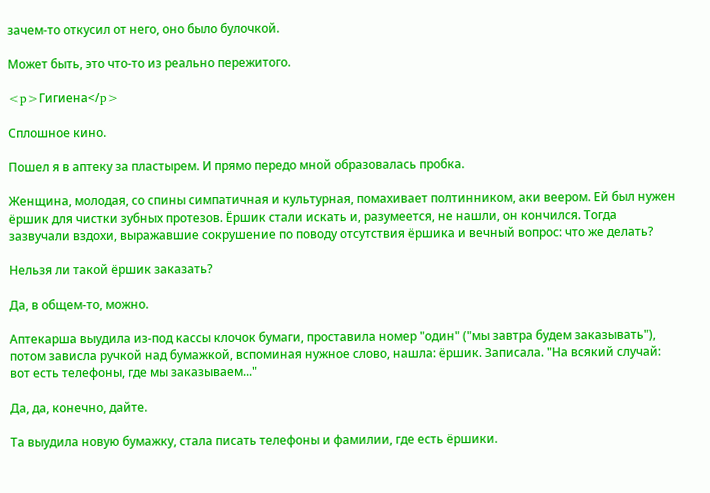зачем-то откусил от него, оно было булочкой.

Может быть, это что-то из реально пережитого.

<p>Гигиена</p>

Сплошное кино.

Пошел я в аптеку за пластырем. И прямо передо мной образовалась пробка.

Женщина, молодая, со спины симпатичная и культурная, помахивает полтинником, аки веером. Ей был нужен ёршик для чистки зубных протезов. Ёршик стали искать и, разумеется, не нашли, он кончился. Тогда зазвучали вздохи, выражавшие сокрушение по поводу отсутствия ёршика и вечный вопрос: что же делать?

Нельзя ли такой ёршик заказать?

Да, в общем-то, можно.

Аптекарша выудила из-под кассы клочок бумаги, проставила номер "один" ("мы завтра будем заказывать"), потом зависла ручкой над бумажкой, вспоминая нужное слово, нашла: ёршик. Записала. "На всякий случай: вот есть телефоны, где мы заказываем..."

Да, да, конечно, дайте.

Та выудила новую бумажку, стала писать телефоны и фамилии, где есть ёршики.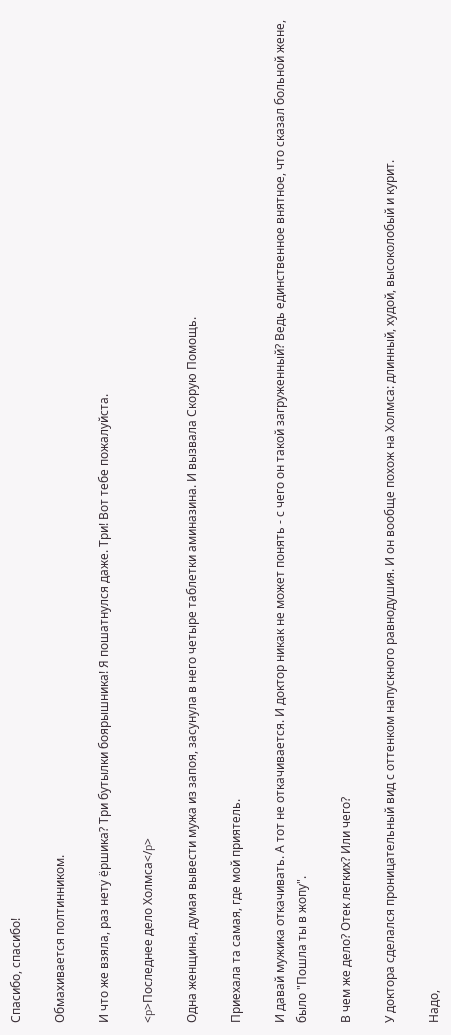Спасибо, спасибо!

Обмахивается полтинником.

И что же взяла, раз нету ёршика? Три бутылки боярышника! Я пошатнулся даже. Три! Вот тебе пожалуйста.

<p>Последнее дело Холмса</p>

Одна женщина, думая вывести мужа из запоя, засунула в него четыре таблетки аминазина. И вызвала Скорую Помощь.

Приехала та самая, где мой приятель.

И давай мужика откачивать. А тот не откачивается. И доктор никак не может понять - с чего он такой загруженный? Ведь единственное внятное, что сказал больной жене, было "Пошла ты в жопу".

В чем же дело? Отек легких? Или чего?

У доктора сделался проницательный вид с оттенком напускного равнодушия. И он вообще похож на Холмса: длинный, худой, высоколобый и курит.

Надо,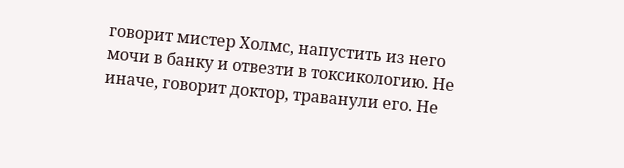говорит мистер Холмс, напустить из него мочи в банку и отвезти в токсикологию. Не иначе, говорит доктор, траванули его. Не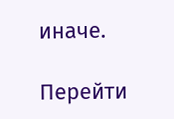иначе.

Перейти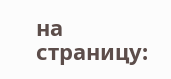на страницу: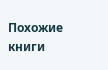Похожие книги